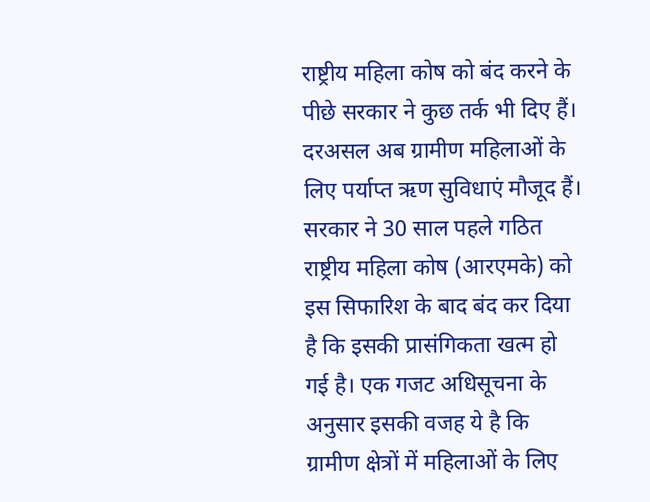राष्ट्रीय महिला कोष को बंद करने के पीछे सरकार ने कुछ तर्क भी दिए हैं। दरअसल अब ग्रामीण महिलाओं के लिए पर्याप्त ऋण सुविधाएं मौजूद हैं।
सरकार ने 30 साल पहले गठित राष्ट्रीय महिला कोष (आरएमके) को इस सिफारिश के बाद बंद कर दिया है कि इसकी प्रासंगिकता खत्म हो गई है। एक गजट अधिसूचना के अनुसार इसकी वजह ये है कि ग्रामीण क्षेत्रों में महिलाओं के लिए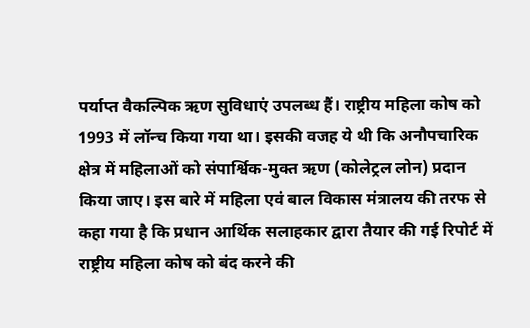पर्याप्त वैकल्पिक ऋण सुविधाएं उपलब्ध हैं। राष्ट्रीय महिला कोष को 1993 में लॉन्च किया गया था। इसकी वजह ये थी कि अनौपचारिक क्षेत्र में महिलाओं को संपार्श्विक-मुक्त ऋण (कोलेट्रल लोन) प्रदान किया जाए। इस बारे में महिला एवं बाल विकास मंत्रालय की तरफ से कहा गया है कि प्रधान आर्थिक सलाहकार द्वारा तैयार की गई रिपोर्ट में राष्ट्रीय महिला कोष को बंद करने की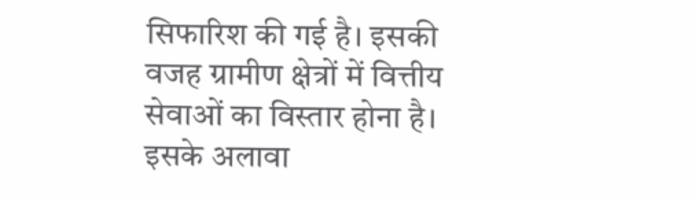सिफारिश की गई है। इसकी वजह ग्रामीण क्षेत्रों में वित्तीय सेवाओं का विस्तार होना है। इसके अलावा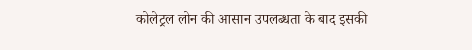कोलेट्रल लोन की आसान उपलब्धता के बाद इसकी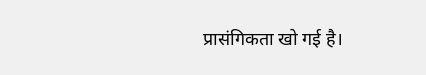प्रासंगिकता खो गई है।